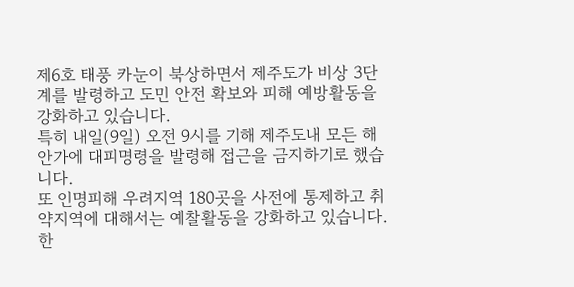제6호 태풍 카눈이 북상하면서 제주도가 비상 3단계를 발령하고 도민 안전 확보와 피해 예방활동을 강화하고 있습니다.
특히 내일(9일) 오전 9시를 기해 제주도내 모든 해안가에 대피명령을 발령해 접근을 금지하기로 했습니다.
또 인명피해 우려지역 180곳을 사전에 통제하고 취약지역에 대해서는 예찰활동을 강화하고 있습니다.
한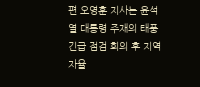편 오영훈 지사는 윤석열 대통령 주재의 태풍 긴급 점검 회의 후 지역자율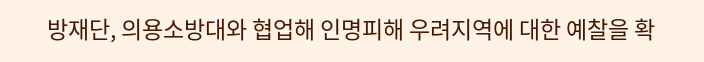방재단, 의용소방대와 협업해 인명피해 우려지역에 대한 예찰을 확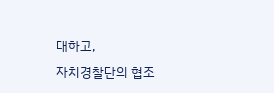대하고,
자치경찰단의 협조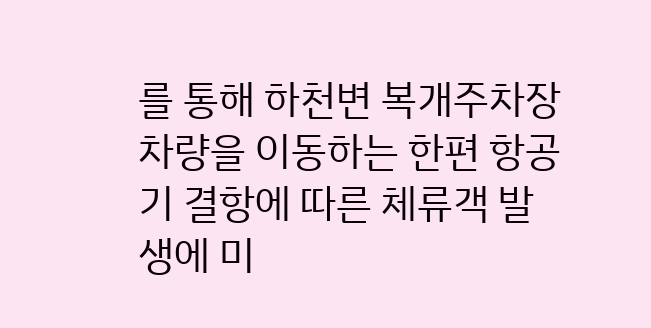를 통해 하천변 복개주차장 차량을 이동하는 한편 항공기 결항에 따른 체류객 발생에 미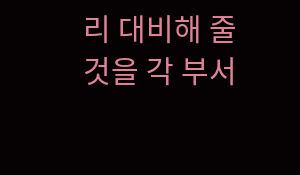리 대비해 줄 것을 각 부서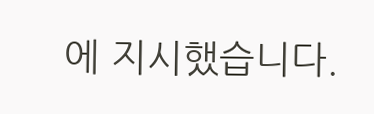에 지시했습니다.